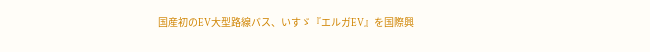国産初のEV大型路線バス、いすゞ『エルガEV』を国際興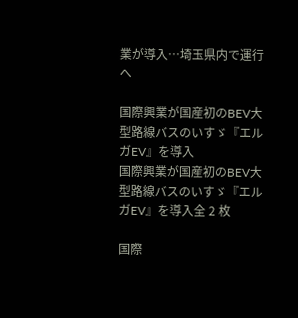業が導入…埼玉県内で運行へ

国際興業が国産初のBEV大型路線バスのいすゞ『エルガEV』を導入
国際興業が国産初のBEV大型路線バスのいすゞ『エルガEV』を導入全 2 枚

国際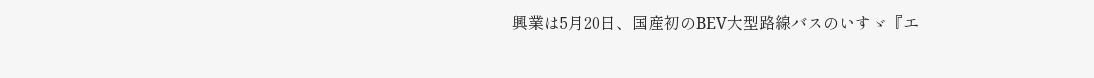興業は5月20日、国産初のBEV大型路線バスのいすゞ『エ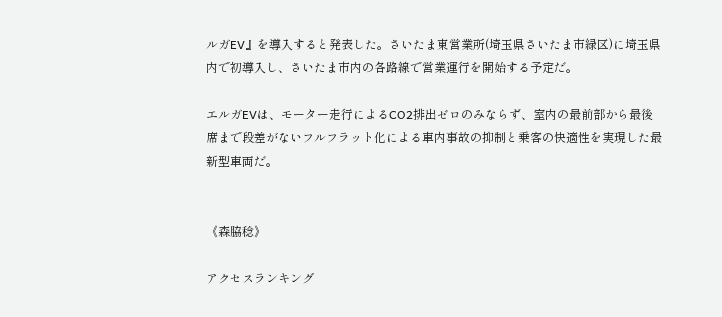ルガEV』を導入すると発表した。さいたま東営業所(埼玉県さいたま市緑区)に埼玉県内で初導入し、さいたま市内の各路線で営業運行を開始する予定だ。

エルガEVは、モーター走行によるCO2排出ゼロのみならず、室内の最前部から最後席まで段差がないフルフラット化による車内事故の抑制と乗客の快適性を実現した最新型車両だ。


《森脇稔》

アクセスランキング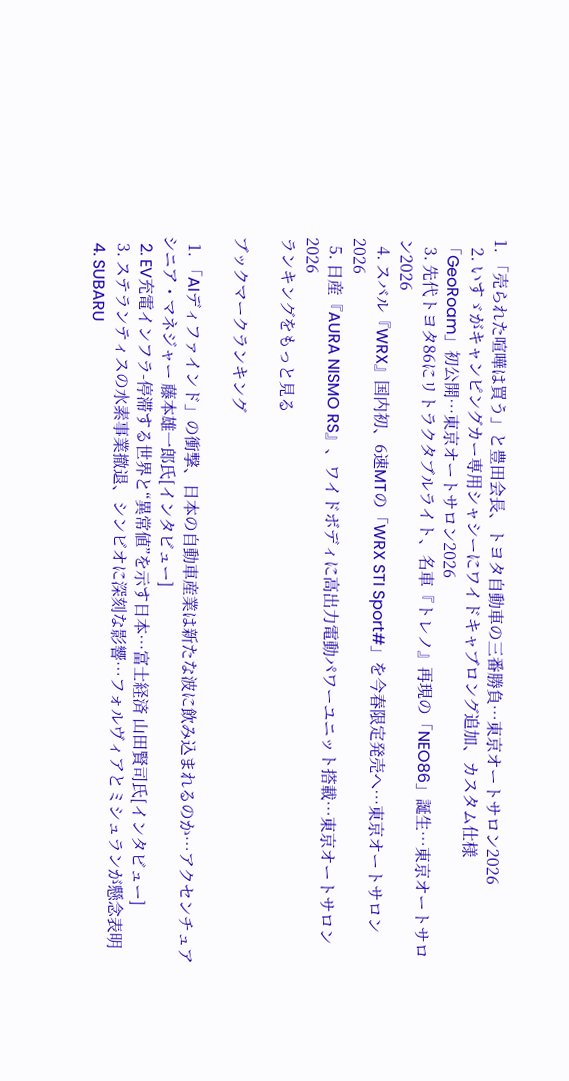1. 「売られた喧嘩は買う」と豊田会長、トヨタ自動車の三番勝負…東京オートサロン2026
  2. いすゞがキャンピングカー専用シャシーにワイドキャブロング追加、カスタム仕様「GeoRoam」初公開…東京オートサロン2026
  3. 先代トヨタ86にリトラクタブルライト、名車『トレノ』再現の「NEO86」誕生…東京オートサロン2026
  4. スバル『WRX』国内初、6速MTの「WRX STI Sport#」を今春限定発売へ…東京オートサロン2026
  5. 日産『AURA NISMO RS』、ワイドボディに高出力電動パワーユニット搭載…東京オートサロン2026
ランキングをもっと見る

ブックマークランキング

  1. 「AIディファインド」の衝撃、日本の自動車産業は新たな波に飲み込まれるのか…アクセンチュア シニア・マネジャー 藤本雄一郎氏[インタビュー]
  2. EV充電インフラ-停滞する世界と“異常値”を示す日本…富士経済 山田賢司氏[インタビュー]
  3. ステランティスの水素事業撤退、シンビオに深刻な影響…フォルヴィアとミシュランが懸念表明
  4. SUBARU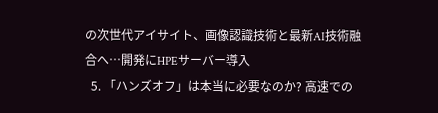の次世代アイサイト、画像認識技術と最新AI技術融合へ…開発にHPEサーバー導入
  5. 「ハンズオフ」は本当に必要なのか? 高速での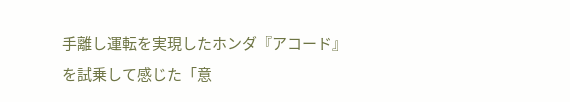手離し運転を実現したホンダ『アコード』を試乗して感じた「意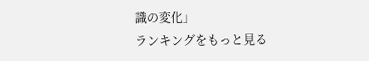識の変化」
ランキングをもっと見る